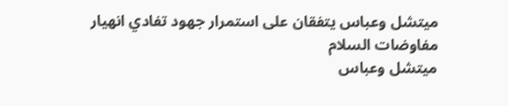ميتشل وعباس يتفقان على استمرار جهود تفادي انهيار مفاوضات السلام
ميتشل وعباس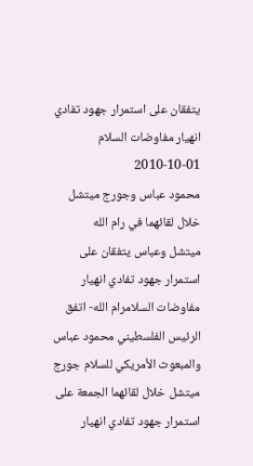يتفقان على استمرار جهود تفادي انهيار مفاوضات السلام
2010-10-01
محمود عباس وجورج ميتشل خلال لقائهما في رام الله
ميتشل وعباس يتفقان على استمرار جهود تفادي انهيار مفاوضات السلامرام الله- اتفق الرئيس الفلسطيني محمود عباس والمبعوث الأمريكي للسلام جورج ميتشل خلال لقائهما الجمعة على استمرار جهود تفادي انهيار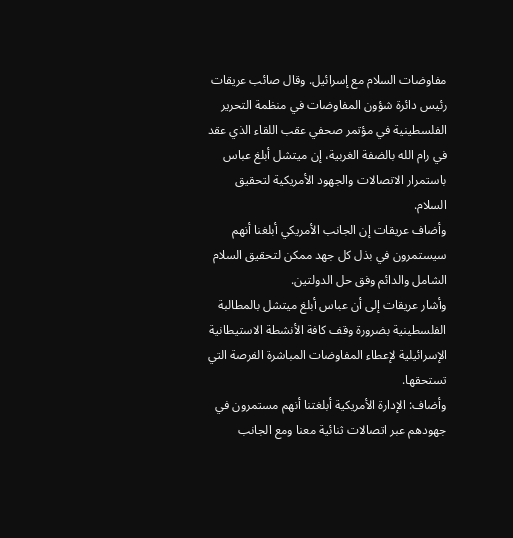مفاوضات السلام مع إسرائيل. وقال صائب عريقات رئيس دائرة شؤون المفاوضات في منظمة التحرير الفلسطينية في مؤتمر صحفي عقب اللقاء الذي عقد في رام الله بالضفة الغربية، إن ميتشل أبلغ عباس باستمرار الاتصالات والجهود الأمريكية لتحقيق السلام.
وأضاف عريقات إن الجانب الأمريكي أبلغنا أنهم سيستمرون في بذل كل جهد ممكن لتحقيق السلام الشامل والدائم وفق حل الدولتين.
وأشار عريقات إلى أن عباس أبلغ ميتشل بالمطالبة الفلسطينية بضرورة وقف كافة الأنشطة الاستيطانية الإسرائيلية لإعطاء المفاوضات المباشرة الفرصة التي تستحقها.
وأضاف: الإدارة الأمريكية أبلغتنا أنهم مستمرون في جهودهم عبر اتصالات ثنائية معنا ومع الجانب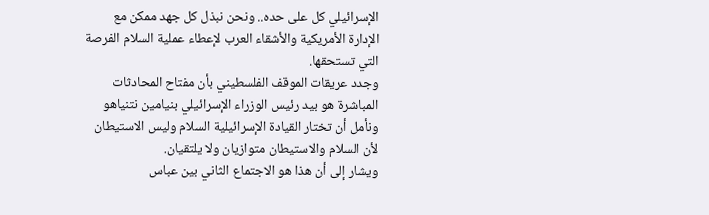الإسرائيلي كل على حده.. ونحن نبذل كل جهد ممكن مع الإدارة الأمريكية والأشقاء العرب لإعطاء عملية السلام الفرصة التي تستحقها.
وجدد عريقات الموقف الفلسطيني بأن مفتاح المحادثات المباشرة هو بيد رئيس الوزراء الإسرائيلي بنيامين نتنياهو ونأمل أن تختار القيادة الإسرائيلية السلام وليس الاستيطان لأن السلام والاستيطان متوازيان ولا يلتقيان.
ويشار إلى أن هذا هو الاجتماع الثاني بين عباس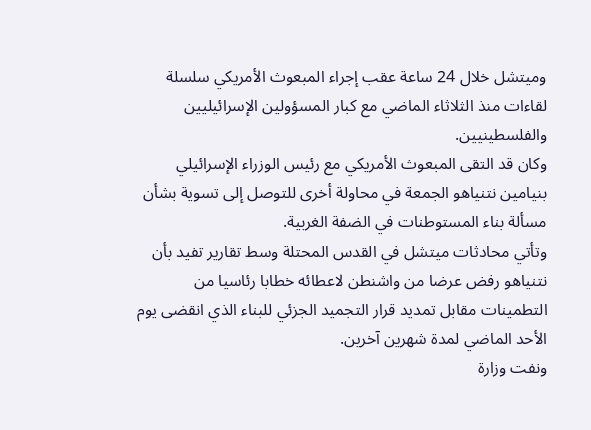وميتشل خلال 24 ساعة عقب إجراء المبعوث الأمريكي سلسلة لقاءات منذ الثلاثاء الماضي مع كبار المسؤولين الإسرائيليين والفلسطينيين.
وكان قد التقى المبعوث الأمريكي مع رئيس الوزراء الإسرائيلي بنيامين نتنياهو الجمعة في محاولة أخرى للتوصل إلى تسوية بشأن مسألة بناء المستوطنات في الضفة الغربية.
وتأتي محادثات ميتشل في القدس المحتلة وسط تقارير تفيد بأن نتنياهو رفض عرضا من واشنطن لاعطائه خطابا رئاسيا من التطمينات مقابل تمديد قرار التجميد الجزئي للبناء الذي انقضى يوم الأحد الماضي لمدة شهرين آخرين.
ونفت وزارة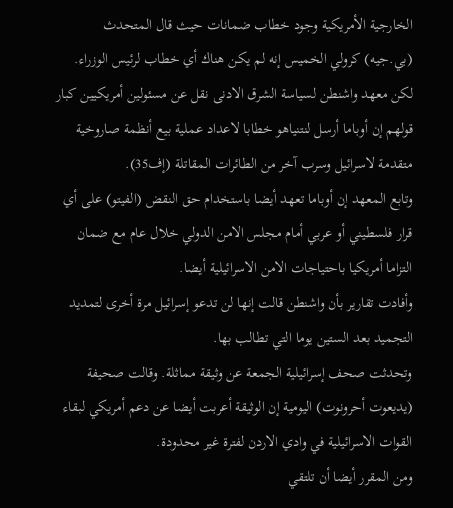الخارجية الأمريكية وجود خطاب ضمانات حيث قال المتحدث (بي.جيه) كرولي الخميس إنه لم يكن هناك أي خطاب لرئيس الوزراء.
لكن معهد واشنطن لسياسة الشرق الادنى نقل عن مسئولين أمريكيين كبار قولهم إن أوباما أرسل لنتنياهو خطابا لاعداد عملية بيع أنظمة صاروخية متقدمة لاسرائيل وسرب آخر من الطائرات المقاتلة (إف35).
وتابع المعهد إن أوباما تعهد أيضا باستخدام حق النقض (الفيتو) على أي قرار فلسطيني أو عربي أمام مجلس الامن الدولي خلال عام مع ضمان التزاما أمريكيا باحتياجات الامن الاسرائيلية أيضا.
وأفادت تقارير بأن واشنطن قالت إنها لن تدعو إسرائيل مرة أخرى لتمديد التجميد بعد الستين يوما التي تطالب بها.
وتحدثت صحف إسرائيلية الجمعة عن وثيقة مماثلة. وقالت صحيفة (يديعوت أحرونوت) اليومية إن الوثيقة أعربت أيضا عن دعم أمريكي لبقاء القوات الاسرائيلية في وادي الاردن لفترة غير محدودة.
ومن المقرر أيضا أن تلتقي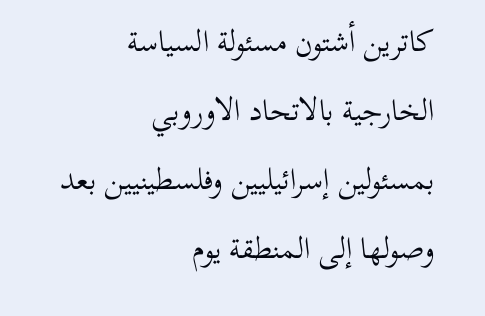كاترين أشتون مسئولة السياسة الخارجية بالاتحاد الاوروبي بمسئولين إسرائيليين وفلسطينيين بعد وصولها إلى المنطقة يوم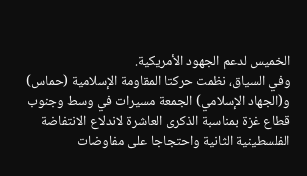الخميس لدعم الجهود الأمريكية.
وفي السياق، نظمت حركتا المقاومة الإسلامية (حماس) و(الجهاد الإسلامي) الجمعة مسيرات في وسط وجنوب قطاع غزة بمناسبة الذكرى العاشرة لاندلاع الانتفاضة الفلسطينية الثانية واحتجاجا على مفاوضات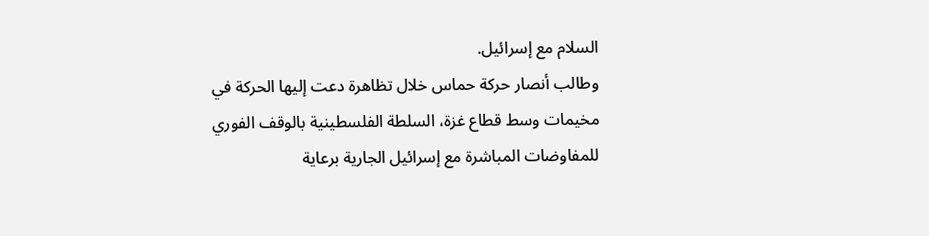السلام مع إسرائيل.
وطالب أنصار حركة حماس خلال تظاهرة دعت إليها الحركة في مخيمات وسط قطاع غزة، السلطة الفلسطينية بالوقف الفوري للمفاوضات المباشرة مع إسرائيل الجارية برعاية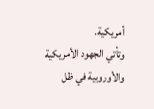أمريكية.
وتأتي الجهود الأمريكية والأوروبية في ظل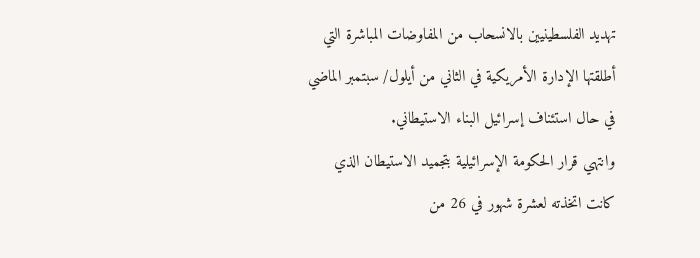تهديد الفلسطينيين بالانسحاب من المفاوضات المباشرة التي أطلقتها الإدارة الأمريكية في الثاني من أيلول/ سبتمبر الماضي في حال استئناف إسرائيل البناء الاستيطاني.
وانتهي قرار الحكومة الإسرائيلية بتجميد الاستيطان الذي كانت اتخذته لعشرة شهور في 26 من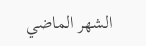الشهر الماضي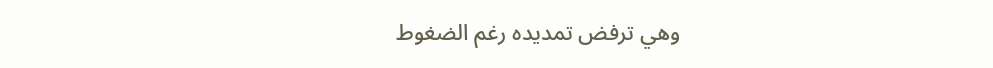وهي ترفض تمديده رغم الضغوط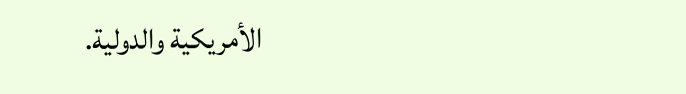الأمريكية والدولية.